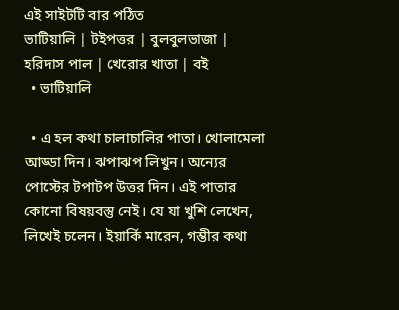এই সাইটটি বার পঠিত
ভাটিয়ালি | টইপত্তর | বুলবুলভাজা | হরিদাস পাল | খেরোর খাতা | বই
  • ভাটিয়ালি

  • এ হল কথা চালাচালির পাতা। খোলামেলা আড্ডা দিন। ঝপাঝপ লিখুন। অন্যের পোস্টের টপাটপ উত্তর দিন। এই পাতার কোনো বিষয়বস্তু নেই। যে যা খুশি লেখেন, লিখেই চলেন। ইয়ার্কি মারেন, গম্ভীর কথা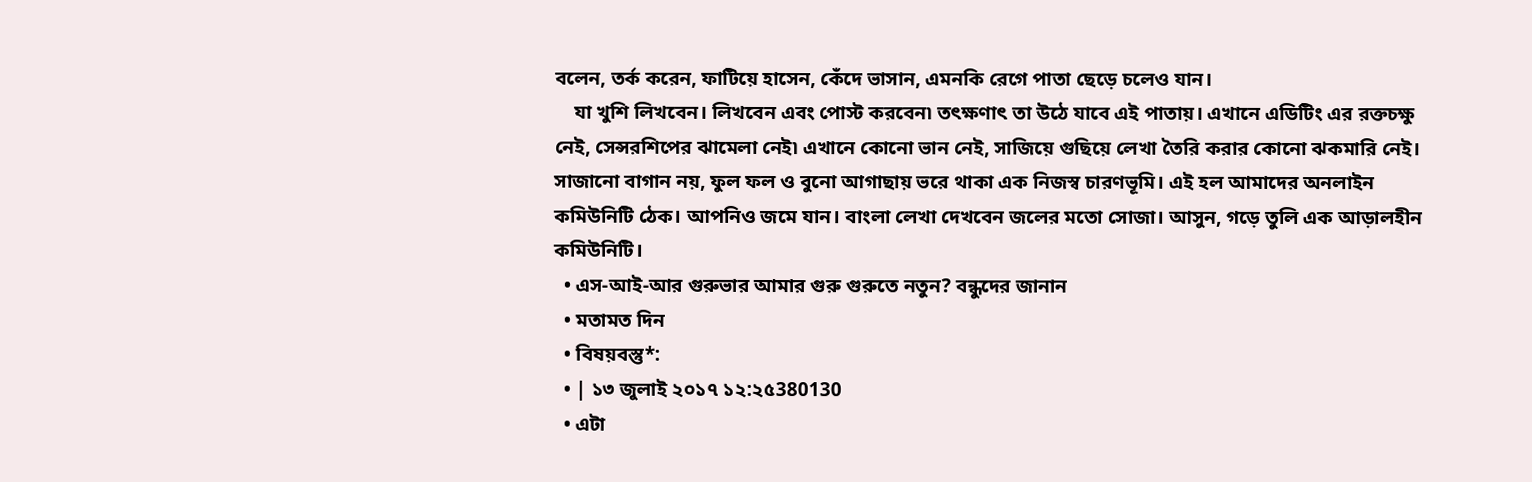বলেন, তর্ক করেন, ফাটিয়ে হাসেন, কেঁদে ভাসান, এমনকি রেগে পাতা ছেড়ে চলেও যান।
    যা খুশি লিখবেন। লিখবেন এবং পোস্ট করবেন৷ তৎক্ষণাৎ তা উঠে যাবে এই পাতায়। এখানে এডিটিং এর রক্তচক্ষু নেই, সেন্সরশিপের ঝামেলা নেই৷ এখানে কোনো ভান নেই, সাজিয়ে গুছিয়ে লেখা তৈরি করার কোনো ঝকমারি নেই। সাজানো বাগান নয়, ফুল ফল ও বুনো আগাছায় ভরে থাকা এক নিজস্ব চারণভূমি। এই হল আমাদের অনলাইন কমিউনিটি ঠেক। আপনিও জমে যান। বাংলা লেখা দেখবেন জলের মতো সোজা। আসুন, গড়ে তুলি এক আড়ালহীন কমিউনিটি।
  • এস-আই-আর গুরুভার আমার গুরু গুরুতে নতুন? বন্ধুদের জানান
  • মতামত দিন
  • বিষয়বস্তু*:
  • | ১৩ জুলাই ২০১৭ ১২:২৫380130
  • এটা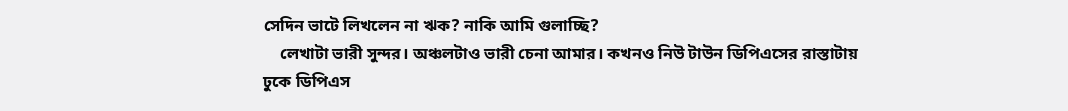সেদিন ভাটে লিখলেন না ঋক? নাকি আমি গুলাচ্ছি?
    লেখাটা ভারী সুন্দর। অঞ্চলটাও ভারী চেনা আমার। কখনও নিউ টাউন ডিপিএসের রাস্তাটায় ঢুকে ডিপিএস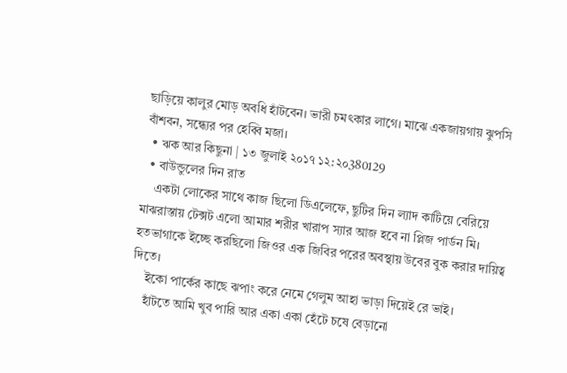ছাড়িয়ে কালুর মোড় অবধি হাঁটবেন। ভারী চমৎকার লাগে। মাঝে একজায়গায় ঝুপসি বাঁশবন, সন্ধ্যের পর হেব্বি মজা।
  • ঋক আর কিছুনা | ১৩ জুলাই ২০১৭ ১২:২০380129
  • বাউন্ডুলের দিন রাত
    একটা লোকের সাথে কাজ ছিলো ডিএলেফে, ছুটির দিন ল্যাদ কাটিয়ে বেরিয়ে মাঝরাস্তায় টেক্সট এলো আমার শরীর খারাপ স্যার আজ হবে না প্লিজ পার্ডন মি। হতভাগাকে ইচ্ছে করছিলো জিওর এক জিবির পরের অবস্থায় উবের বুক করার দায়িত্ব দিতে।
    ইকো পার্কের কাছে ঝপাং করে নেমে গেলুম আহা ভাড়া দিয়েই রে ভাই।
    হাঁটতে আমি খুব পারি আর একা একা হেঁটে চষে বেড়ানো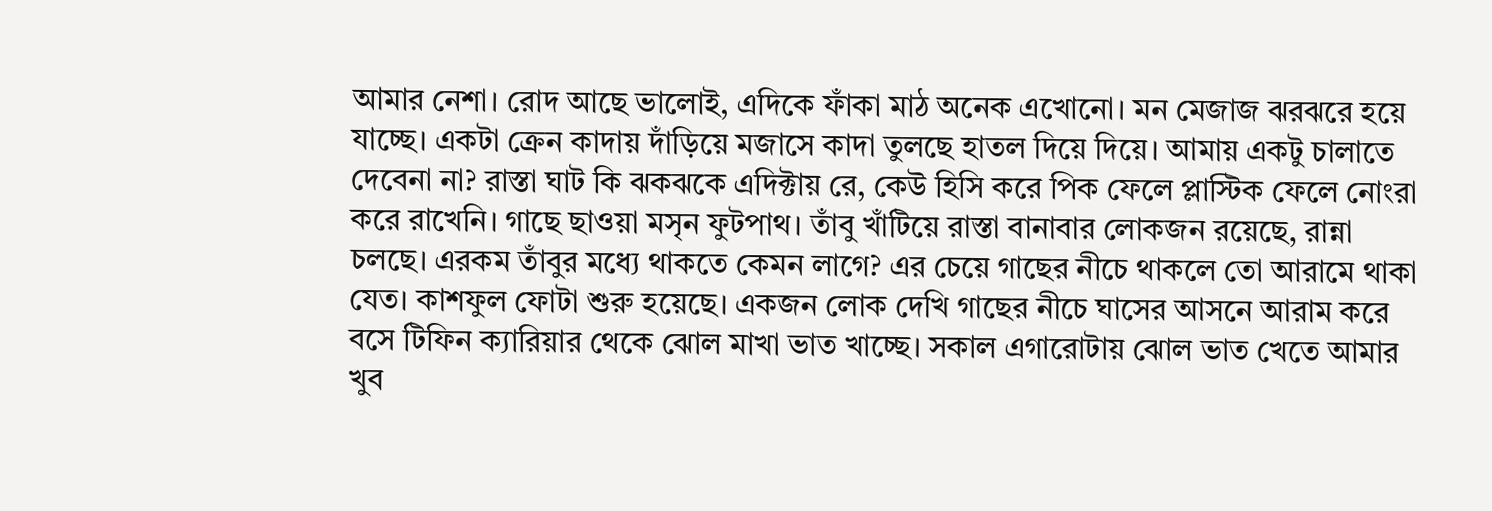আমার নেশা। রোদ আছে ভালোই, এদিকে ফাঁকা মাঠ অনেক এখোনো। মন মেজাজ ঝরঝরে হয়ে যাচ্ছে। একটা ক্রেন কাদায় দাঁড়িয়ে মজাসে কাদা তুলছে হাতল দিয়ে দিয়ে। আমায় একটু চালাতে দেবেনা না? রাস্তা ঘাট কি ঝকঝকে এদিক্টায় রে, কেউ হিসি করে পিক ফেলে প্লাস্টিক ফেলে নোংরা করে রাখেনি। গাছে ছাওয়া মসৃন ফুটপাথ। তাঁবু খাঁটিয়ে রাস্তা বানাবার লোকজন রয়েছে, রান্না চলছে। এরকম তাঁবুর মধ্যে থাকতে কেমন লাগে? এর চেয়ে গাছের নীচে থাকলে তো আরামে থাকা যেত। কাশফুল ফোটা শুরু হয়েছে। একজন লোক দেখি গাছের নীচে ঘাসের আসনে আরাম করে বসে টিফিন ক্যারিয়ার থেকে ঝোল মাখা ভাত খাচ্ছে। সকাল এগারোটায় ঝোল ভাত খেতে আমার খুব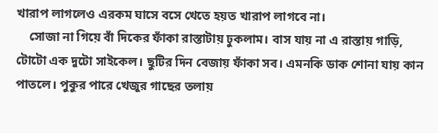খারাপ লাগলেও এরকম ঘাসে বসে খেতে হয়ত খারাপ লাগবে না।
    সোজা না গিয়ে বাঁ দিকের ফাঁকা রাস্তাটায় ঢুকলাম। বাস যায় না এ রাস্তায় গাড়ি, টোটো এক দুটো সাইকেল। ছুটির দিন বেজায় ফাঁকা সব। এমনকি ডাক শোনা যায় কান পাতলে। পুকুর পারে খেজুর গাছের তলায়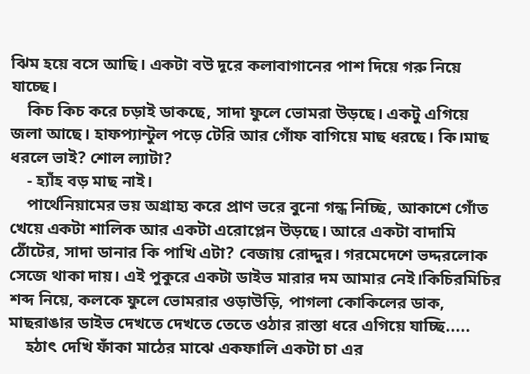ঝিম হয়ে বসে আছি। একটা বউ দূরে কলাবাগানের পাশ দিয়ে গরু নিয়ে যাচ্ছে।
    কিচ কিচ করে চড়াই ডাকছে, সাদা ফুলে ভোমরা উড়ছে। একটু এগিয়ে জলা আছে। হাফপ্যান্টুল পড়ে টেরি আর গোঁফ বাগিয়ে মাছ ধরছে। কি।মাছ ধরলে ভাই? শোল ল্যাটা?
    - হ্যাঁহ বড় মাছ নাই।
    পার্থেনিয়ামের ভয় অগ্রাহ্য করে প্রাণ ভরে বুনো গন্ধ নিচ্ছি, আকাশে গোঁত খেয়ে একটা শালিক আর একটা এরোপ্লেন উড়ছে। আরে একটা বাদামি ঠোঁটের, সাদা ডানার কি পাখি এটা? বেজায় রোদ্দুর। গরমেদেশে ভদ্দরলোক সেজে থাকা দায়। এই পুকুরে একটা ডাইভ মারার দম আমার নেই।কিচিরমিচির শব্দ নিয়ে, কলকে ফুলে ভোমরার ওড়াউড়ি, পাগলা কোকিলের ডাক, মাছরাঙার ডাইভ দেখতে দেখতে তেতে ওঠার রাস্তা ধরে এগিয়ে যাচ্ছি.....
    হঠাৎ দেখি ফাঁকা মাঠের মাঝে একফালি একটা চা এর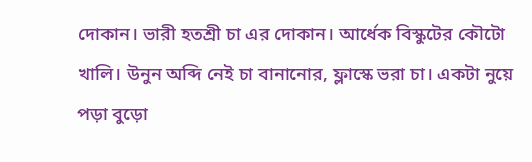দোকান। ভারী হতশ্রী চা এর দোকান। আর্ধেক বিস্কুটের কৌটো খালি। উনুন অব্দি নেই চা বানানোর, ফ্লাস্কে ভরা চা। একটা নুয়ে পড়া বুড়ো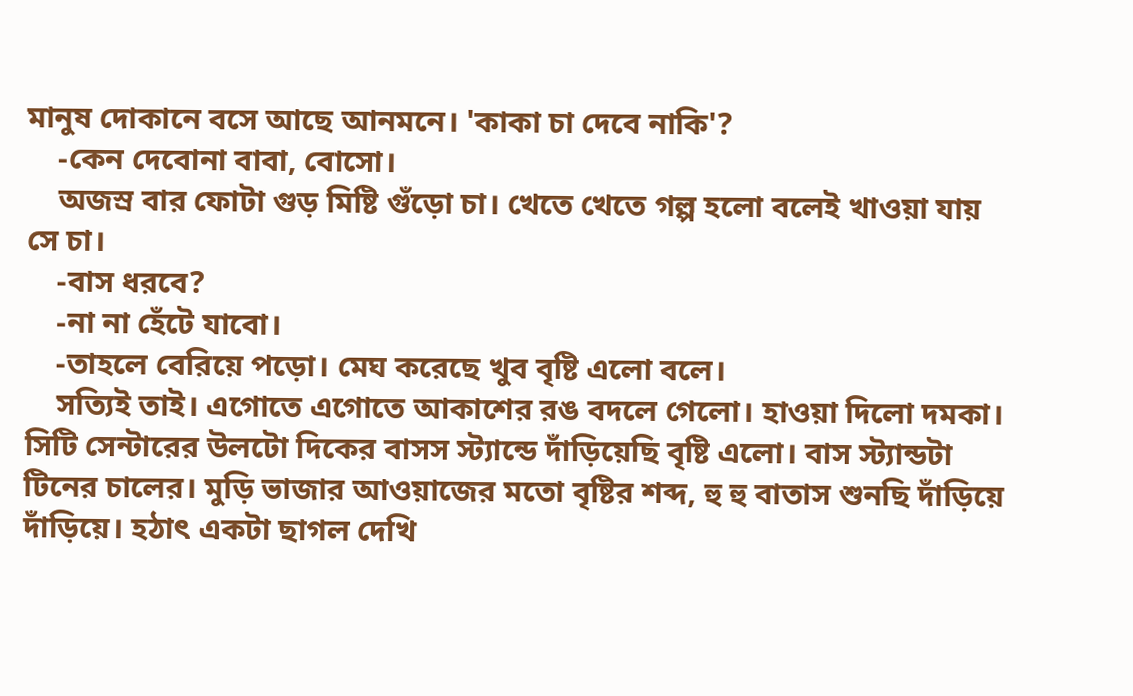মানুষ দোকানে বসে আছে আনমনে। 'কাকা চা দেবে নাকি'?
    -কেন দেবোনা বাবা, বোসো।
    অজস্র বার ফোটা গুড় মিষ্টি গুঁড়ো চা। খেতে খেতে গল্প হলো বলেই খাওয়া যায় সে চা।
    -বাস ধরবে?
    -না না হেঁটে যাবো।
    -তাহলে বেরিয়ে পড়ো। মেঘ করেছে খুব বৃষ্টি এলো বলে।
    সত্যিই তাই। এগোতে এগোতে আকাশের রঙ বদলে গেলো। হাওয়া দিলো দমকা। সিটি সেন্টারের উলটো দিকের বাসস স্ট্যান্ডে দাঁড়িয়েছি বৃষ্টি এলো। বাস স্ট্যান্ডটা টিনের চালের। মুড়ি ভাজার আওয়াজের মতো বৃষ্টির শব্দ, হু হু বাতাস শুনছি দাঁড়িয়ে দাঁড়িয়ে। হঠাৎ একটা ছাগল দেখি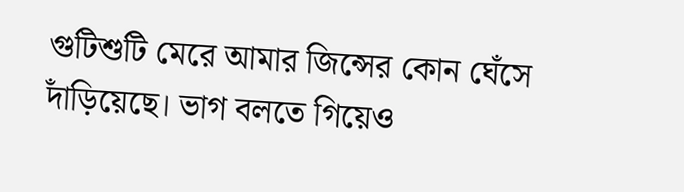গুটিশুটি মেরে আমার জিন্সের কোন ঘেঁসে দাঁড়িয়েছে। ভাগ বলতে গিয়েও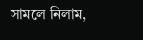সামলে নিলাম,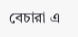বেচারা এ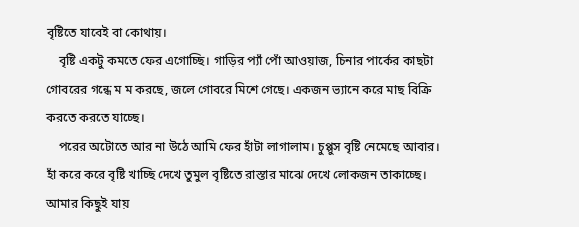বৃষ্টিতে যাবেই বা কোথায়।
    বৃষ্টি একটু কমতে ফের এগোচ্ছি। গাড়ির প্যাঁ পোঁ আওয়াজ, চিনার পার্কের কাছটা গোবরের গন্ধে ম ম করছে, জলে গোবরে মিশে গেছে। একজন ভ্যানে করে মাছ বিক্রি করতে করতে যাচ্ছে।
    পরের অটোতে আর না উঠে আমি ফের হাঁটা লাগালাম। চুপ্পুস বৃষ্টি নেমেছে আবার। হাঁ করে করে বৃষ্টি খাচ্ছি দেখে তুমুল বৃষ্টিতে রাস্তার মাঝে দেখে লোকজন তাকাচ্ছে। আমার কিছুই যায়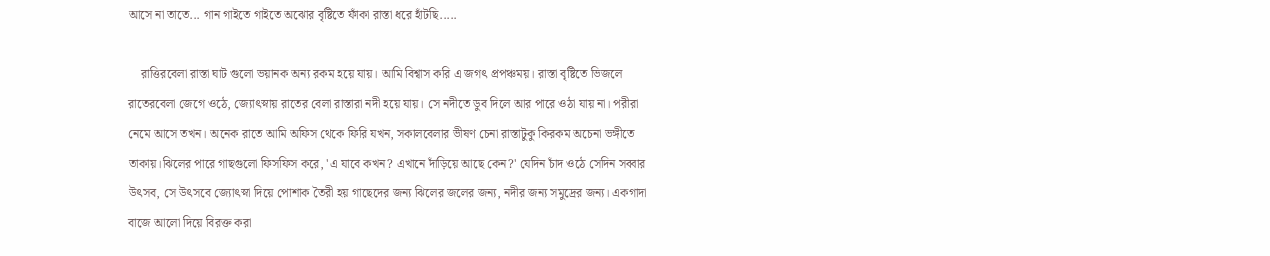আসে না তাতে... গান গাইতে গাইতে অঝোর বৃষ্টিতে ফাঁকা রাস্তা ধরে হাঁটছি.....

    রাত্তিরবেলা রাস্তা ঘাট গুলো ভয়ানক অন্য রকম হয়ে যায়। আমি বিশ্বাস করি এ জগৎ প্রপঞ্চময়। রাস্তা বৃষ্টিতে ভিজলে রাতেরবেলা জেগে ওঠে, জ্যোৎস্নায় রাতের বেলা রাস্তারা নদী হয়ে যায়। সে নদীতে ডুব দিলে আর পারে ওঠা যায় না। পরীরা নেমে আসে তখন। অনেক রাতে আমি অফিস থেকে ফিরি যখন, সকালবেলার ভীষণ চেনা রাস্তাটুকু কিরকম অচেনা ভঙ্গীতে তাকায়।ঝিলের পারে গাছগুলো ফিসফিস করে, 'এ যাবে কখন? এখানে দাঁড়িয়ে আছে কেন?' যেদিন চাঁদ ওঠে সেদিন সব্বার উৎসব, সে উৎসবে জ্যোৎস্না দিয়ে পোশাক তৈরী হয় গাছেদের জন্য ঝিলের জলের জন্য, নদীর জন্য সমুদ্রের জন্য। একগাদা বাজে আলো দিয়ে বিরক্ত করা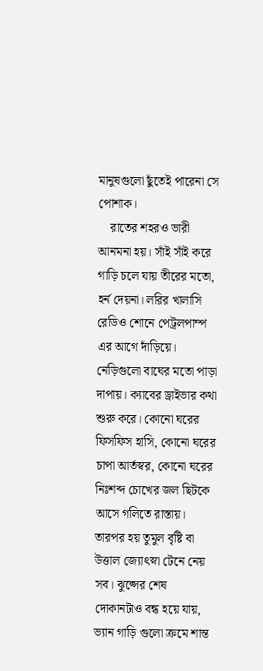মানুষগুলো ছুঁতেই পারেনা সে পোশাক।
    রাতের শহরও ভারী আনমনা হয়। সাঁই সাঁই করে গাড়ি চলে যায় তীরের মতো, হর্ন দেয়না। লরির খালাসি রেডিও শোনে পেট্রলপাম্প এর আগে দাঁড়িয়ে। নেড়িগুলো বাঘের মতো পাড়া দাপায়। ক্যাবের ড্রাইভার কথা শুরু করে। কোনো ঘরের ফিসফিস হাসি, কোনো ঘরের চাপা আর্তস্বর, কোনো ঘরের নিঃশব্দ চোখের জল ছিটকে আসে গলিতে রাস্তায়। তারপর হয় তুমুল বৃষ্টি বা উত্তাল জ্যোৎস্না টেনে নেয় সব। ঝুপ্সের শেষ দোকানটাও বন্ধ হয়ে যায়, ভ্যান গাড়ি গুলো ক্রমে শান্ত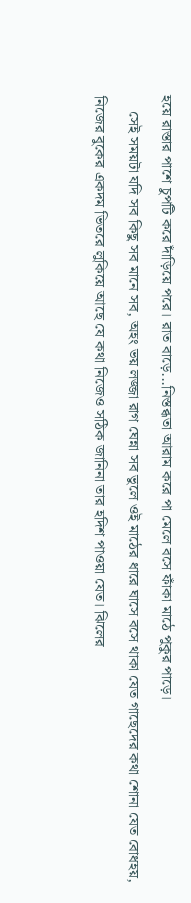হয়ে রাস্তার পাশে চুপটি করে দাঁড়িয়ে পরে। রাত বাড়ে...নিস্তব্ধতা আরাম করে পা মেলে বসে ফাঁকা মাঠে পুকুর পাড়ে।
    সেই সময়টা যদি সব কিছু সব মানে সব, অহং ভয় লজ্জা রাগ ঘেন্না সব ভুলে ওই মাঠের ধারে ঘাসে বসে থাকা যেত গাছেদের কথা শোনা যেত বোধহয়, নিজের বুকের একদম ভিতরে লুকিয়ে আছে যে কথা নিজেও সঠিক জানিনা তার হদিশ পাওয়া যেত। ঝিলের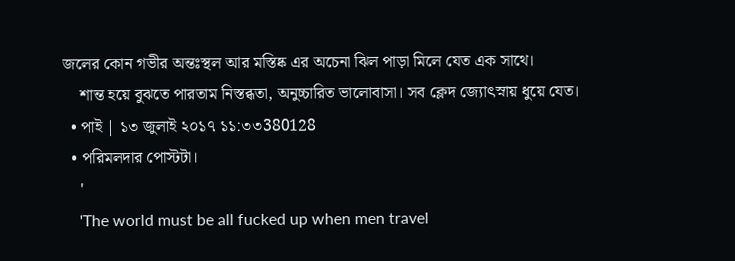জলের কোন গভীর অন্তঃস্থল আর মস্তিষ্ক এর অচেনা ঝিল পাড়া মিলে যেত এক সাথে।
    শান্ত হয়ে বুঝতে পারতাম নিস্তব্ধতা, অনুচ্চারিত ভালোবাসা। সব ক্লেদ জ্যোৎস্নায় ধুয়ে যেত।
  • পাই | ১৩ জুলাই ২০১৭ ১১:৩৩380128
  • পরিমলদার পোস্টটা।
    '
    'The world must be all fucked up when men travel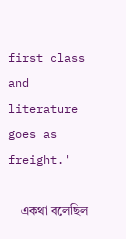first class and literature goes as freight.'

    একথা বলেছিল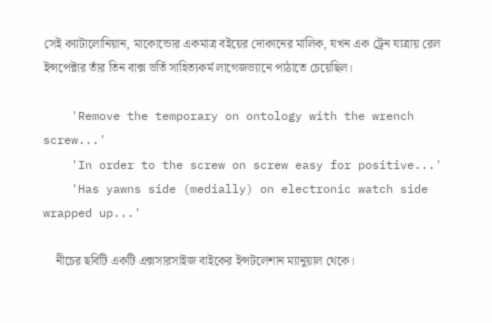সেই ক্যাটালোনিয়ান, মাকোন্ডোর একমাত্র বইয়ের দোকানের মালিক, যখন এক ট্রেন যাত্রায় রেল ইন্সপেক্টার তাঁর তিন বাক্স ভর্তি সাহিত্যকর্ম লাগেজভ্যানে পাঠাতে চেয়েছিল।

    'Remove the temporary on ontology with the wrench screw...'
    'In order to the screw on screw easy for positive...'
    'Has yawns side (medially) on electronic watch side wrapped up...'

    নীচের ছবিটি একটি এক্সসারসাইজ বাইকের ইন্সটলেশান ম্যানুয়াল থেকে।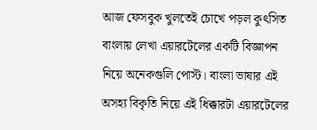আজ ফেসবুক খুলতেই চোখে পড়ল কুৎসিত বাংলায় লেখা এয়ারটেলের একটি বিজ্ঞাপন নিয়ে অনেকগুলি পোস্ট। বাংলা ভাষার এই অসহ্য বিকৃতি নিয়ে এই ধিক্কারটা এয়ারটেলের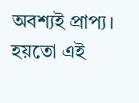অবশ্যই প্রাপ্য। হয়তো এই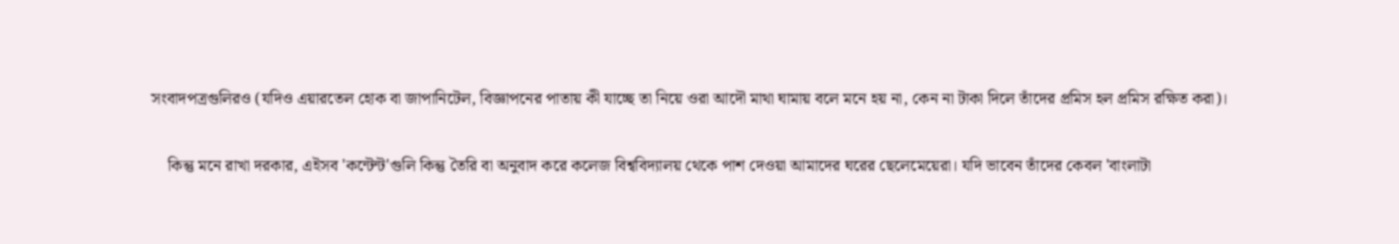সংবাদপত্রগুলিরও (যদিও এয়ারতেল হোক বা জাপানিটেল, বিজ্ঞাপনের পাতায় কী যাচ্ছে তা নিয়ে ওরা আদৌ মাথা ঘামায় বলে মনে হয় না, কেন না টাকা দিলে তাঁদের প্রমিস হল প্রমিস রক্ষিত করা)।

    কিন্তু মনে রাখা দরকার, এইসব 'কন্টেন্ট'গুলি কিন্তু তৈরি বা অনুবাদ করে কলেজ বিশ্ববিদ্যালয় থেকে পাশ দেওয়া আমাদের ঘরের ছেলেমেয়েরা। যদি ভাবেন তাঁদের কেবল 'বাংলাটা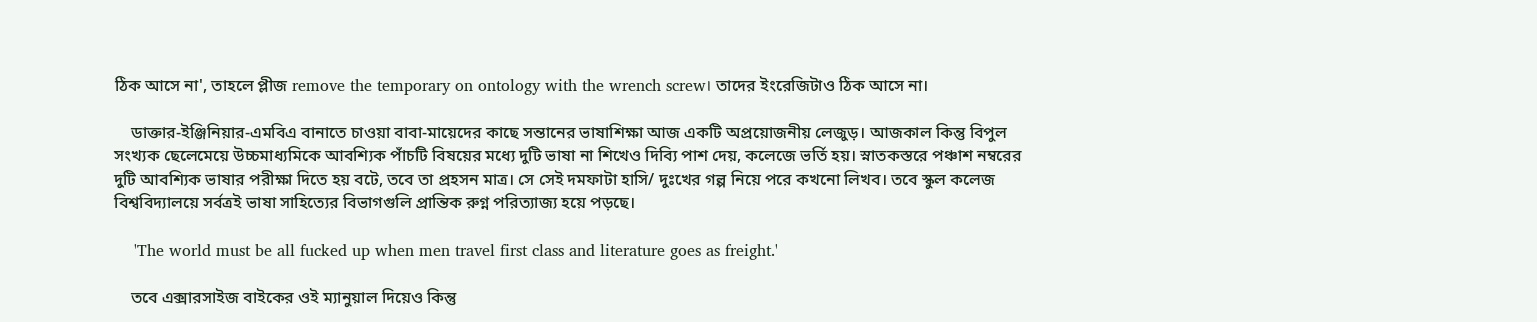ঠিক আসে না', তাহলে প্লীজ remove the temporary on ontology with the wrench screw। তাদের ইংরেজিটাও ঠিক আসে না।

    ডাক্তার-ইঞ্জিনিয়ার-এমবিএ বানাতে চাওয়া বাবা-মায়েদের কাছে সন্তানের ভাষাশিক্ষা আজ একটি অপ্রয়োজনীয় লেজুড়। আজকাল কিন্তু বিপুল সংখ্যক ছেলেমেয়ে উচ্চমাধ্যমিকে আবশ্যিক পাঁচটি বিষয়ের মধ্যে দুটি ভাষা না শিখেও দিব্যি পাশ দেয়, কলেজে ভর্তি হয়। স্নাতকস্তরে পঞ্চাশ নম্বরের দুটি আবশ্যিক ভাষার পরীক্ষা দিতে হয় বটে, তবে তা প্রহসন মাত্র। সে সেই দমফাটা হাসি/ দুঃখের গল্প নিয়ে পরে কখনো লিখব। তবে স্কুল কলেজ বিশ্ববিদ্যালয়ে সর্বত্রই ভাষা সাহিত্যের বিভাগগুলি প্রান্তিক রুগ্ন পরিত্যাজ্য হয়ে পড়ছে।

    'The world must be all fucked up when men travel first class and literature goes as freight.'

    তবে এক্সারসাইজ বাইকের ওই ম্যানুয়াল দিয়েও কিন্তু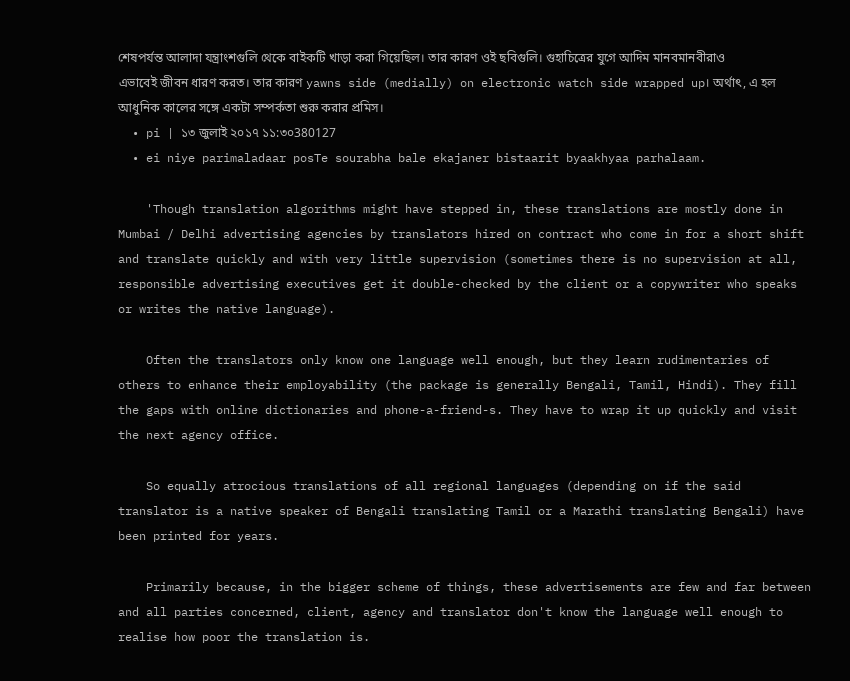শেষপর্যন্ত আলাদা যন্ত্রাংশগুলি থেকে বাইকটি খাড়া করা গিয়েছিল। তার কারণ ওই ছবিগুলি। গুহাচিত্রের যুগে আদিম মানবমানবীরাও এভাবেই জীবন ধারণ করত। তার কারণ yawns side (medially) on electronic watch side wrapped up। অর্থাৎ, এ হল আধুনিক কালের সঙ্গে একটা সম্পর্কতা শুরু করার প্রমিস।
  • pi | ১৩ জুলাই ২০১৭ ১১:৩০380127
  • ei niye parimaladaar posTe sourabha bale ekajaner bistaarit byaakhyaa parhalaam.

    'Though translation algorithms might have stepped in, these translations are mostly done in Mumbai / Delhi advertising agencies by translators hired on contract who come in for a short shift and translate quickly and with very little supervision (sometimes there is no supervision at all, responsible advertising executives get it double-checked by the client or a copywriter who speaks or writes the native language).

    Often the translators only know one language well enough, but they learn rudimentaries of others to enhance their employability (the package is generally Bengali, Tamil, Hindi). They fill the gaps with online dictionaries and phone-a-friend-s. They have to wrap it up quickly and visit the next agency office.

    So equally atrocious translations of all regional languages (depending on if the said translator is a native speaker of Bengali translating Tamil or a Marathi translating Bengali) have been printed for years.

    Primarily because, in the bigger scheme of things, these advertisements are few and far between and all parties concerned, client, agency and translator don't know the language well enough to realise how poor the translation is.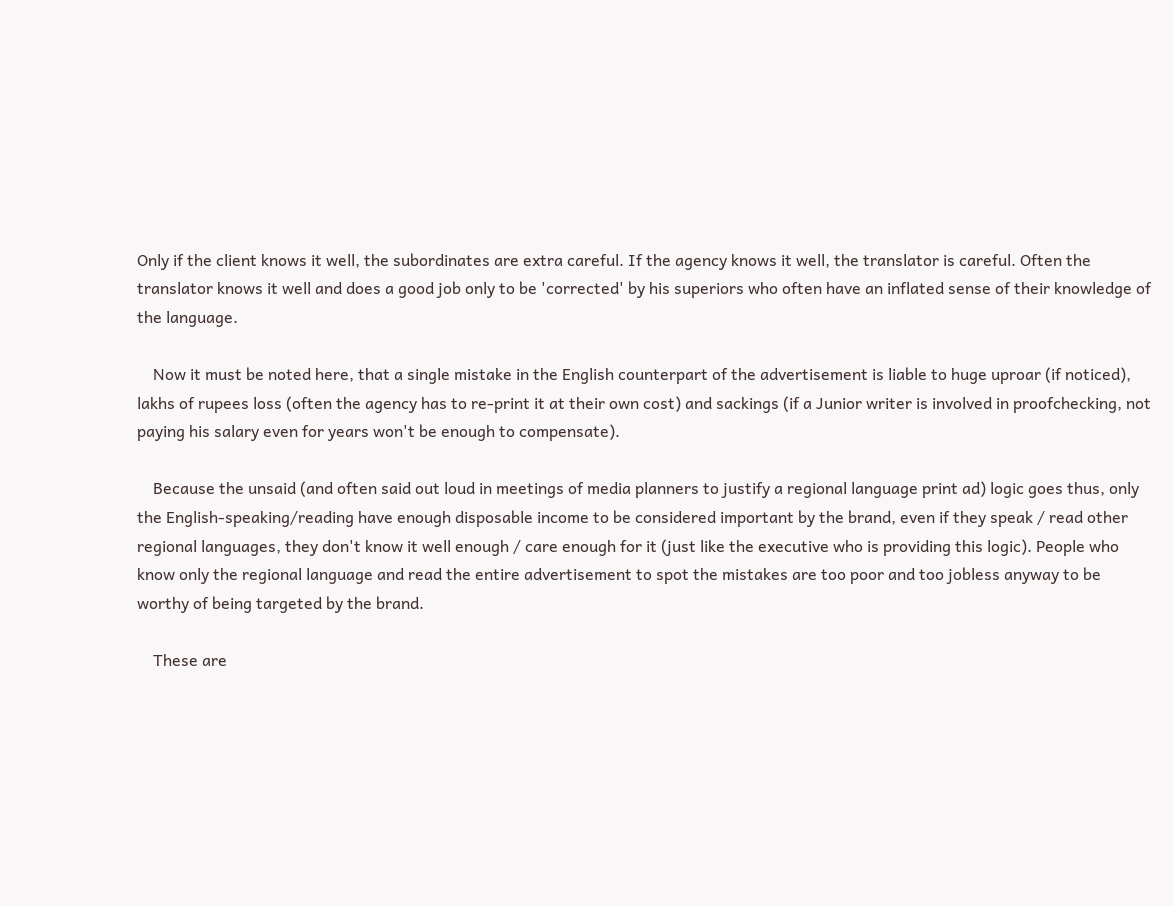Only if the client knows it well, the subordinates are extra careful. If the agency knows it well, the translator is careful. Often the translator knows it well and does a good job only to be 'corrected' by his superiors who often have an inflated sense of their knowledge of the language.

    Now it must be noted here, that a single mistake in the English counterpart of the advertisement is liable to huge uproar (if noticed), lakhs of rupees loss (often the agency has to re-print it at their own cost) and sackings (if a Junior writer is involved in proofchecking, not paying his salary even for years won't be enough to compensate).

    Because the unsaid (and often said out loud in meetings of media planners to justify a regional language print ad) logic goes thus, only the English-speaking/reading have enough disposable income to be considered important by the brand, even if they speak / read other regional languages, they don't know it well enough / care enough for it (just like the executive who is providing this logic). People who know only the regional language and read the entire advertisement to spot the mistakes are too poor and too jobless anyway to be worthy of being targeted by the brand.

    These are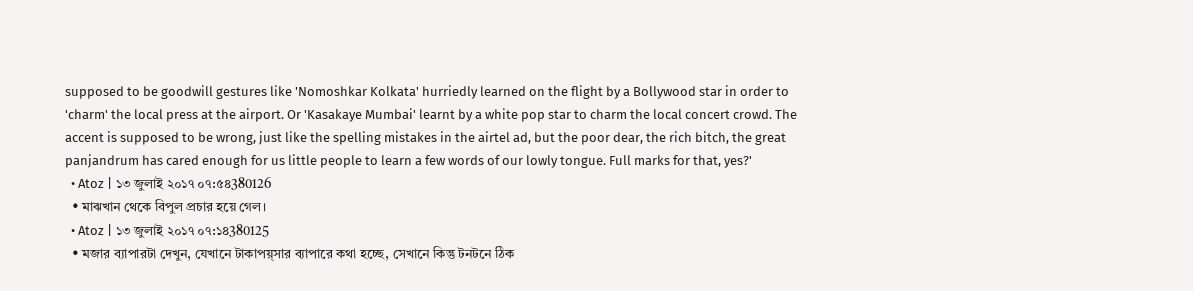supposed to be goodwill gestures like 'Nomoshkar Kolkata' hurriedly learned on the flight by a Bollywood star in order to 'charm' the local press at the airport. Or 'Kasakaye Mumbai' learnt by a white pop star to charm the local concert crowd. The accent is supposed to be wrong, just like the spelling mistakes in the airtel ad, but the poor dear, the rich bitch, the great panjandrum has cared enough for us little people to learn a few words of our lowly tongue. Full marks for that, yes?'
  • Atoz | ১৩ জুলাই ২০১৭ ০৭:৫৪380126
  • মাঝখান থেকে বিপুল প্রচার হয়ে গেল।
  • Atoz | ১৩ জুলাই ২০১৭ ০৭:১৪380125
  • মজার ব্যাপারটা দেখুন, যেখানে টাকাপয়্সার ব্যাপারে কথা হচ্ছে, সেখানে কিন্তু টনটনে ঠিক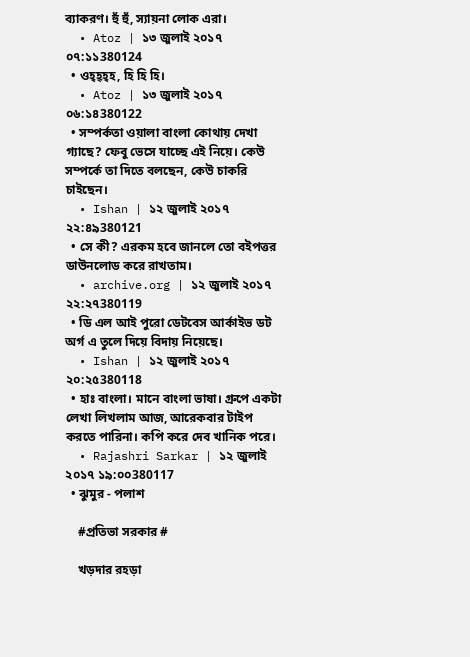ব্যাকরণ। হুঁ হুঁ, স্যায়না লোক এরা।
  • Atoz | ১৩ জুলাই ২০১৭ ০৭:১১380124
  • ওহ্হ্হ্হ, হি হি হি।
  • Atoz | ১৩ জুলাই ২০১৭ ০৬:১৪380122
  • সম্পর্কতা ওয়ালা বাংলা কোথায় দেখা গ্যাছে? ফেবু ভেসে যাচ্ছে এই নিয়ে। কেউ সম্পর্কে তা দিতে বলছেন, কেউ চাকরি চাইছেন।
  • Ishan | ১২ জুলাই ২০১৭ ২২:৪৯380121
  • সে কী? এরকম হবে জানলে তো বইপত্তর ডাউনলোড করে রাখতাম।
  • archive.org | ১২ জুলাই ২০১৭ ২২:২৭380119
  • ডি এল আই পুরো ডেটবেস আর্কাইভ ডট অর্গ এ তুলে দিয়ে বিদায় নিয়েছে।
  • Ishan | ১২ জুলাই ২০১৭ ২০:২৫380118
  • হাঃ বাংলা। মানে বাংলা ভাষা। গ্রুপে একটা লেখা লিখলাম আজ, আরেকবার টাইপ করতে পারিনা। কপি করে দেব খানিক পরে।
  • Rajashri Sarkar | ১২ জুলাই ২০১৭ ১৯:০০380117
  • ঝুমুর - পলাশ

    #প্রতিভা সরকার #

    খড়দার রহড়া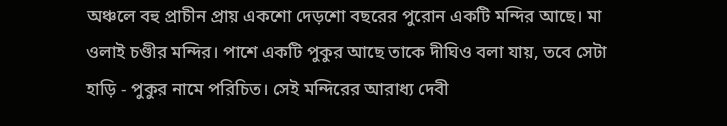অঞ্চলে বহু প্রাচীন প্রায় একশো দেড়শো বছরের পুরোন একটি মন্দির আছে। মা ওলাই চণ্ডীর মন্দির। পাশে একটি পুকুর আছে তাকে দীঘিও বলা যায়, তবে সেটা হাড়ি - পুকুর নামে পরিচিত। সেই মন্দিরের আরাধ্য দেবী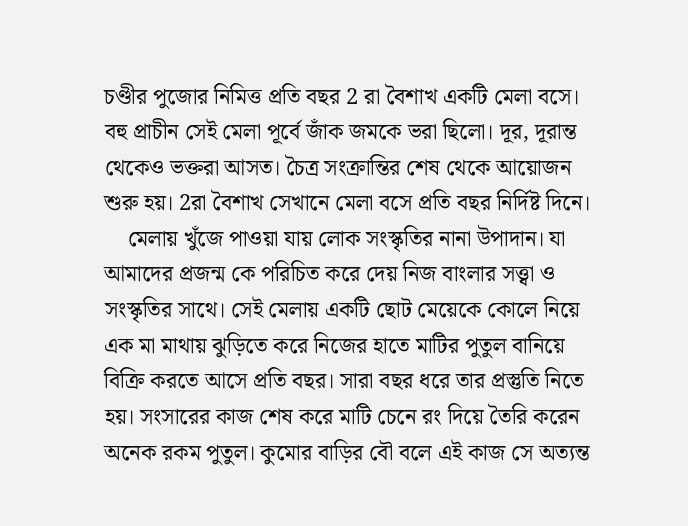চণ্ডীর পুজোর নিমিত্ত প্রতি বছর 2 রা বৈশাখ একটি মেলা বসে। বহু প্রাচীন সেই মেলা পূর্বে জাঁক জমকে ভরা ছিলো। দূর, দূরান্ত থেকেও ভক্তরা আসত। চৈত্র সংক্রান্তির শেষ থেকে আয়োজন শুরু হয়। 2রা বৈশাখ সেখানে মেলা বসে প্রতি বছর নির্দিষ্ট দিনে।
    মেলায় খুঁজে পাওয়া যায় লোক সংস্কৃতির নানা উপাদান। যা আমাদের প্রজন্ম কে পরিচিত করে দেয় নিজ বাংলার সত্ত্বা ও সংস্কৃতির সাথে। সেই মেলায় একটি ছোট মেয়েকে কোলে নিয়ে এক মা মাথায় ঝুড়িতে করে নিজের হাতে মাটির পুতুল বানিয়ে বিক্রি করতে আসে প্রতি বছর। সারা বছর ধরে তার প্রস্তুতি নিতে হয়। সংসারের কাজ শেষ করে মাটি চেনে রং দিয়ে তৈরি করেন অনেক রকম পুতুল। কুমোর বাড়ির বৌ বলে এই কাজ সে অত্যন্ত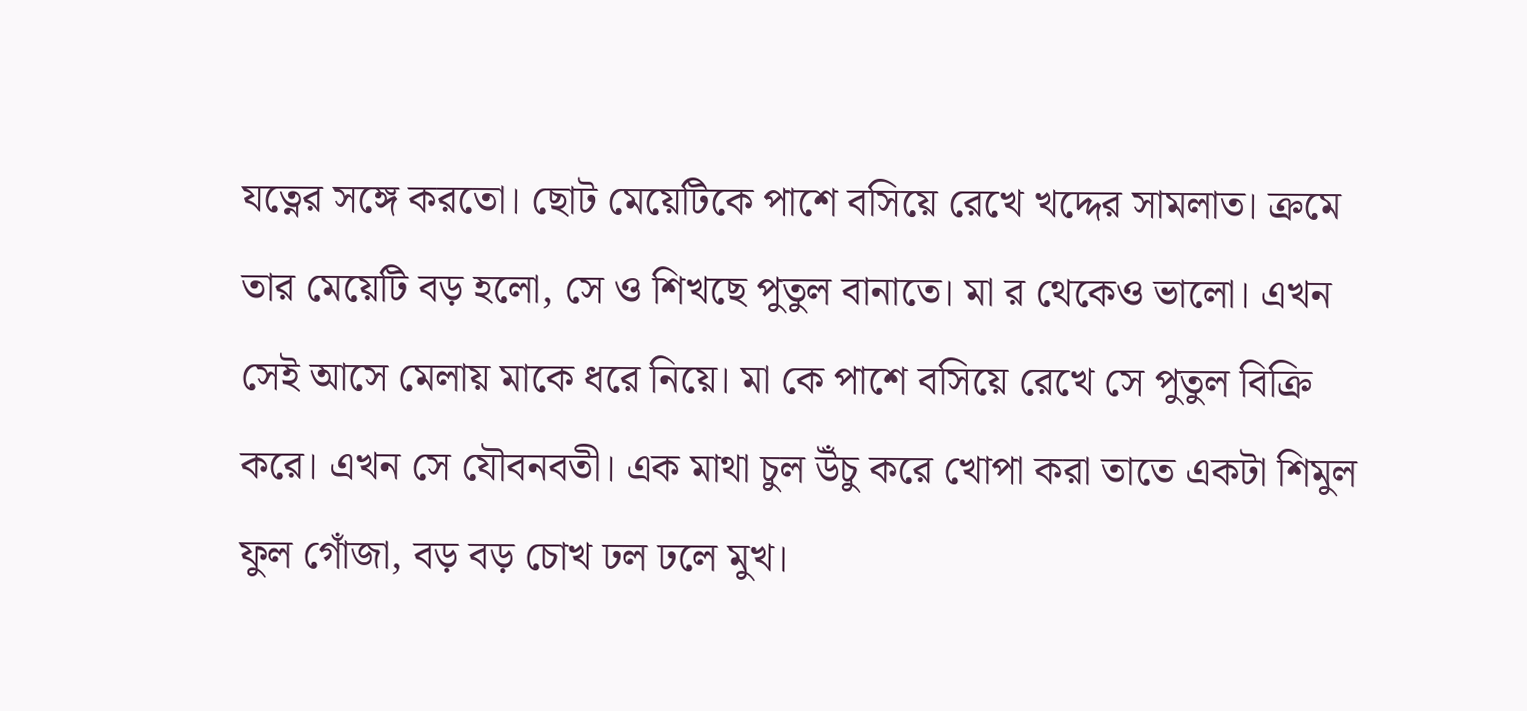যত্নের সঙ্গে করতো। ছোট মেয়েটিকে পাশে বসিয়ে রেখে খদ্দের সামলাত। ক্রমে তার মেয়েটি বড় হলো, সে ও শিখছে পুতুল বানাতে। মা র থেকেও ভালো। এখন সেই আসে মেলায় মাকে ধরে নিয়ে। মা কে পাশে বসিয়ে রেখে সে পুতুল বিক্রি করে। এখন সে যৌবনবতী। এক মাথা চুল উঁচু করে খোপা করা তাতে একটা শিমুল ফুল গোঁজা, বড় বড় চোখ ঢল ঢলে মুখ।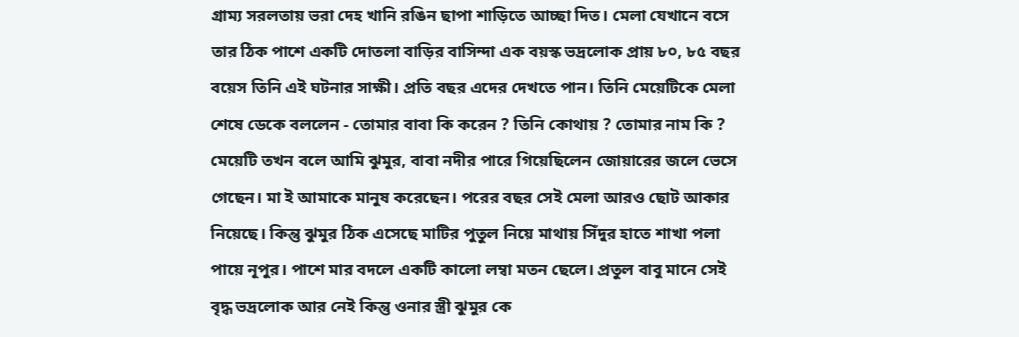গ্রাম্য সরলতায় ভরা দেহ খানি রঙিন ছাপা শাড়িতে আচ্ছা দিত। মেলা যেখানে বসে তার ঠিক পাশে একটি দোতলা বাড়ির বাসিন্দা এক বয়স্ক ভদ্রলোক প্রায় ৮০, ৮৫ বছর বয়েস তিনি এই ঘটনার সাক্ষী। প্রতি বছর এদের দেখতে পান। তিনি মেয়েটিকে মেলা শেষে ডেকে বললেন - তোমার বাবা কি করেন ? তিনি কোথায় ? তোমার নাম কি ? মেয়েটি তখন বলে আমি ঝুমুর, বাবা নদীর পারে গিয়েছিলেন জোয়ারের জলে ভেসে গেছেন। মা ই আমাকে মানুষ করেছেন। পরের বছর সেই মেলা আরও ছোট আকার নিয়েছে। কিন্তু ঝুমুর ঠিক এসেছে মাটির পুতুল নিয়ে মাথায় সিঁদুর হাতে শাখা পলা পায়ে নূপুর। পাশে মার বদলে একটি কালো লম্বা মতন ছেলে। প্রতুল বাবু মানে সেই বৃদ্ধ ভদ্রলোক আর নেই কিন্তু ওনার স্ত্রী ঝুমুর কে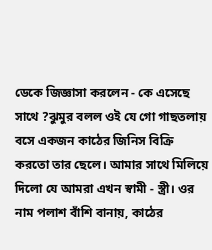ডেকে জিজ্ঞাসা করলেন - কে এসেছে সাথে ?ঝুমুর বলল ওই যে গো গাছতলায় বসে একজন কাঠের জিনিস বিক্রি করতো তার ছেলে। আমার সাথে মিলিয়ে দিলো যে আমরা এখন স্বামী - স্ত্রী। ওর নাম পলাশ বাঁশি বানায়, কাঠের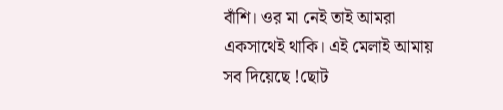বাঁশি। ওর মা নেই তাই আমরা একসাথেই থাকি। এই মেলাই আমায় সব দিয়েছে !ছোট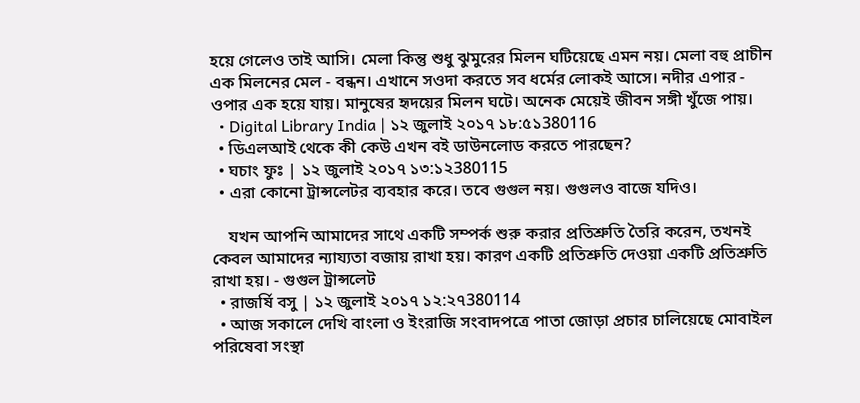হয়ে গেলেও তাই আসি। মেলা কিন্তু শুধু ঝুমুরের মিলন ঘটিয়েছে এমন নয়। মেলা বহু প্রাচীন এক মিলনের মেল - বন্ধন। এখানে সওদা করতে সব ধর্মের লোকই আসে। নদীর এপার - ওপার এক হয়ে যায়। মানুষের হৃদয়ের মিলন ঘটে। অনেক মেয়েই জীবন সঙ্গী খুঁজে পায়।
  • Digital Library India | ১২ জুলাই ২০১৭ ১৮:৫১380116
  • ডিএলআই থেকে কী কেউ এখন বই ডাউনলোড করতে পারছেন?
  • ঘচাং ফুঃ | ১২ জুলাই ২০১৭ ১৩:১২380115
  • এরা কোনো ট্রান্সলেটর ব্যবহার করে। তবে গুগুল নয়। গুগুলও বাজে যদিও।

    যখন আপনি আমাদের সাথে একটি সম্পর্ক শুরু করার প্রতিশ্রুতি তৈরি করেন, তখনই কেবল আমাদের ন্যায্যতা বজায় রাখা হয়। কারণ একটি প্রতিশ্রুতি দেওয়া একটি প্রতিশ্রুতি রাখা হয়। - গুগুল ট্রান্সলেট
  • রাজর্ষি বসু | ১২ জুলাই ২০১৭ ১২:২৭380114
  • আজ সকালে দেখি বাংলা ও ইংরাজি সংবাদপত্রে পাতা জোড়া প্রচার চালিয়েছে মোবাইল পরিষেবা সংস্থা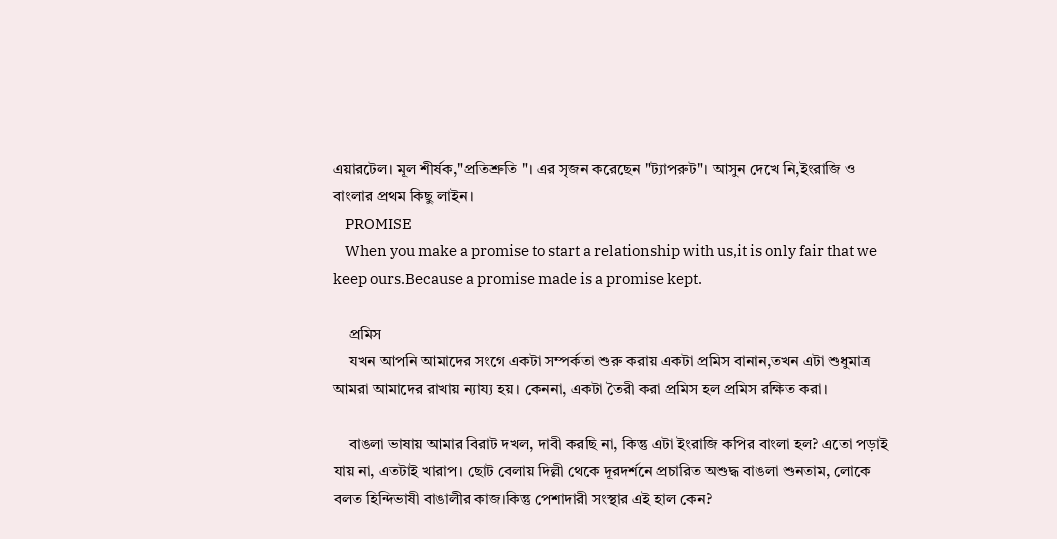এয়ারটেল। মূল শীর্ষক,"প্রতিশ্রুতি "। এর সৃজন করেছেন "ট্যাপরুট"। আসুন দেখে নি,ইংরাজি ও বাংলার প্রথম কিছু লাইন।
    PROMISE
    When you make a promise to start a relationship with us,it is only fair that we keep ours.Because a promise made is a promise kept.

    প্রমিস
    যখন আপনি আমাদের সংগে একটা সম্পর্কতা শুরু করায় একটা প্রমিস বানান,তখন এটা শুধুমাত্র আমরা আমাদের রাখায় ন্যায্য হয়। কেননা, একটা তৈরী করা প্রমিস হল প্রমিস রক্ষিত করা।

    বাঙলা ভাষায় আমার বিরাট দখল, দাবী করছি না, কিন্তু এটা ইংরাজি কপির বাংলা হল? এতো পড়াই যায় না, এতটাই খারাপ। ছোট বেলায় দিল্লী থেকে দূরদর্শনে প্রচারিত অশুদ্ধ বাঙলা শুনতাম, লোকে বলত হিন্দিভাষী বাঙালীর কাজ।কিন্তু পেশাদারী সংস্থার এই হাল কেন?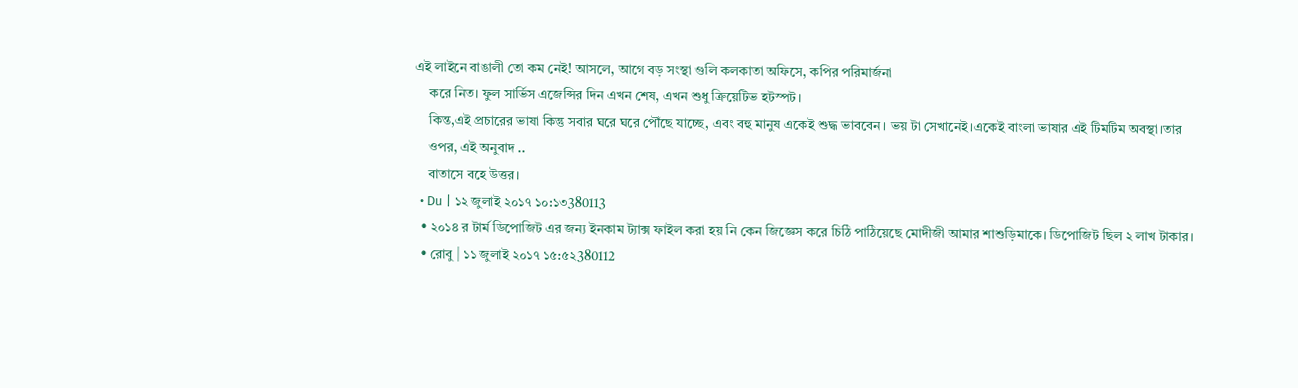এই লাইনে বাঙালী তো কম নেই! আসলে, আগে বড় সংস্থা গুলি কলকাতা অফিসে, কপির পরিমার্জনা
    করে নিত। ফুল সার্ভিস এজেন্সির দিন এখন শেষ, এখন শুধু ক্রিয়েটিভ হটস্পট।
    কিন্ত,এই প্রচারের ভাষা কিন্তু সবার ঘরে ঘরে পৌঁছে যাচ্ছে, এবং বহু মানুষ একেই শুদ্ধ ভাববেন। ভয় টা সেখানেই।একেই বাংলা ভাষার এই টিমটিম অবস্থা।তার
    ওপর, এই অনুবাদ ..
    বাতাসে বহে উত্তর।
  • Du | ১২ জুলাই ২০১৭ ১০:১৩380113
  • ২০১৪ র টার্ম ডিপোজিট এর জন্য ইনকাম ট্যাক্স ফাইল করা হয় নি কেন জিজ্ঞেস করে চিঠি পাঠিয়েছে মোদীজী আমার শাশুড়িমাকে। ডিপোজিট ছিল ২ লাখ টাকার।
  • রোবু | ১১ জুলাই ২০১৭ ১৫:৫২380112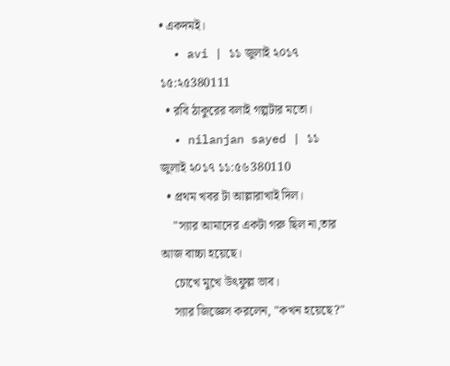• একদমই।
  • avi | ১১ জুলাই ২০১৭ ১৫:২৫380111
  • রবি ঠাকুরের বলাই গল্পটার মতো।
  • nilanjan sayed | ১১ জুলাই ২০১৭ ১১:৫৬380110
  • প্রথম খবর টা আল্লারাখাই দিল।
    "স্যার আমাদের একটা গরু ছিল না,তার আজ বাচ্চা হয়েছে।
    চোখে মুখে উৎফুল্ল ভাব।
    স্যার জিজ্ঞেস করলেন, "কখন হয়েছে?"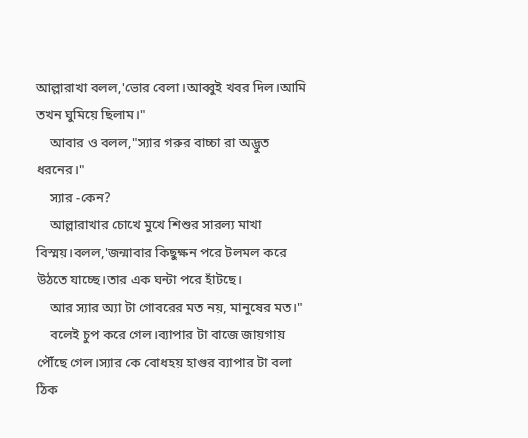আল্লারাখা বলল,'ভোর বেলা।আব্বুই খবর দিল।আমি তখন ঘুমিয়ে ছিলাম।"
    আবার ও বলল,"স্যার গরুর বাচ্চা রা অদ্ভুত ধরনের।"
    স্যার -কেন?
    আল্লারাখার চোখে মুখে শিশুর সারল্য মাখা বিস্ময়।বলল,'জন্মাবার কিছুক্ষন পরে টলমল করে উঠতে যাচ্ছে।তার এক ঘন্টা পরে হাঁটছে।
    আর স্যার অ্যা টা গোবরের মত নয়, মানুষের মত।"
    বলেই চুপ করে গেল।ব্যাপার টা বাজে জায়গায় পৌঁছে গেল।স্যার কে বোধহয় হাগুর ব্যাপার টা বলা ঠিক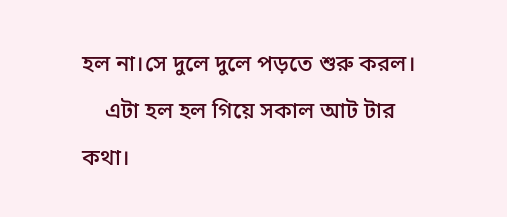হল না।সে দুলে দুলে পড়তে শুরু করল।
    এটা হল হল গিয়ে সকাল আট টার কথা।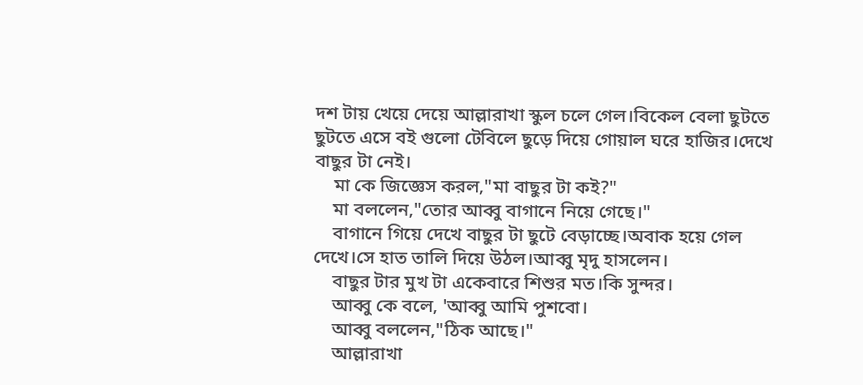দশ টায় খেয়ে দেয়ে আল্লারাখা স্কুল চলে গেল।বিকেল বেলা ছুটতে ছুটতে এসে বই গুলো টেবিলে ছুড়ে দিয়ে গোয়াল ঘরে হাজির।দেখে বাছুর টা নেই।
    মা কে জিজ্ঞেস করল,"মা বাছুর টা কই?"
    মা বললেন,"তোর আব্বু বাগানে নিয়ে গেছে।"
    বাগানে গিয়ে দেখে বাছুর টা ছুটে বেড়াচ্ছে।অবাক হয়ে গেল দেখে।সে হাত তালি দিয়ে উঠল।আব্বু মৃদু হাসলেন।
    বাছুর টার মুখ টা একেবারে শিশুর মত।কি সুন্দর।
    আব্বু কে বলে, 'আব্বু আমি পুশবো।
    আব্বু বললেন,"ঠিক আছে।"
    আল্লারাখা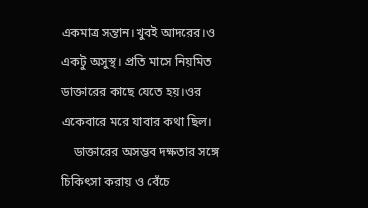একমাত্র সন্তান।খুবই আদরের।ও একটু অসুস্থ। প্রতি মাসে নিয়মিত ডাক্তারের কাছে যেতে হয়।ওর একেবারে মরে যাবার কথা ছিল।
    ডাক্তারের অসম্ভব দক্ষতার সঙ্গে চিকিৎসা করায় ও বেঁচে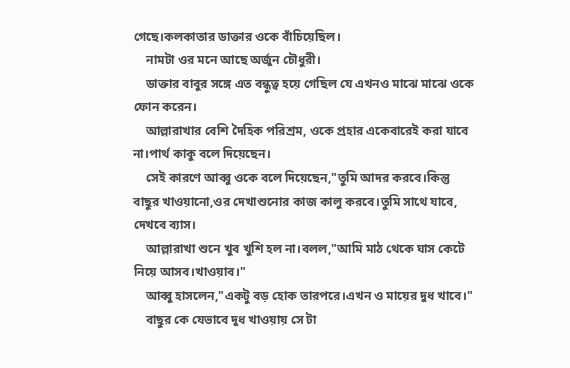গেছে।কলকাতার ডাক্তার ওকে বাঁচিয়েছিল।
    নামটা ওর মনে আছে অর্জুন চৌধুরী।
    ডাক্তার বাবুর সঙ্গে এত বন্ধুত্ব হয়ে গেছিল যে এখনও মাঝে মাঝে ওকে ফোন করেন।
    আল্লারাখার বেশি দৈহিক পরিশ্রম, ওকে প্রহার একেবারেই করা যাবে না।পার্থ কাকু বলে দিয়েছেন।
    সেই কারণে আব্বু ওকে বলে দিয়েছেন,"তুমি আদর করবে।কিন্তু বাছুর খাওয়ানো,ওর দেখাশুনোর কাজ কালু করবে।তুমি সাথে যাবে, দেখবে ব্যাস।
    আল্লারাখা শুনে খুব খুশি হল না।বলল,"আমি মাঠ থেকে ঘাস কেটে নিয়ে আসব।খাওয়াব।"
    আব্বু হাসলেন,"একটু বড় হোক তারপরে।এখন ও মায়ের দুধ খাবে।"
    বাছুর কে যেভাবে দুধ খাওয়ায় সে টা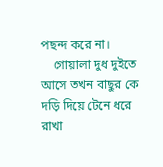পছন্দ করে না।
    গোয়ালা দুধ দুইতে আসে তখন বাছুর কে দড়ি দিয়ে টেনে ধরে রাখা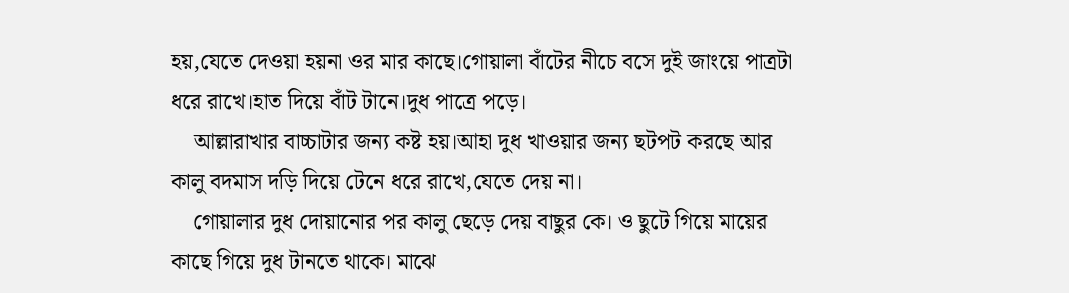হয়,যেতে দেওয়া হয়না ওর মার কাছে।গোয়ালা বাঁটের নীচে বসে দুই জাংয়ে পাত্রটা ধরে রাখে।হাত দিয়ে বাঁট টানে।দুধ পাত্রে পড়ে।
    আল্লারাখার বাচ্চাটার জন্য কষ্ট হয়।আহা দুধ খাওয়ার জন্য ছটপট করছে আর কালু বদমাস দড়ি দিয়ে টেনে ধরে রাখে,যেতে দেয় না।
    গোয়ালার দুধ দোয়ানোর পর কালু ছেড়ে দেয় বাছুর কে। ও ছুটে গিয়ে মায়ের কাছে গিয়ে দুধ টানতে থাকে। মাঝে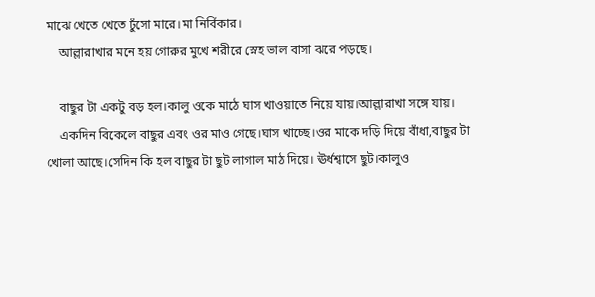মাঝে খেতে খেতে ঢুঁসো মারে।মা নির্বিকার।
    আল্লারাখার মনে হয় গোরুর মুখে শরীরে স্নেহ ভাল বাসা ঝরে পড়ছে।

    বাছুর টা একটু বড় হল।কালু ওকে মাঠে ঘাস খাওয়াতে নিয়ে যায়।আল্লারাখা সঙ্গে যায়।
    একদিন বিকেলে বাছুর এবং ওর মাও গেছে।ঘাস খাচ্ছে।ওর মাকে দড়ি দিয়ে বাঁধা,বাছুর টা খোলা আছে।সেদিন কি হল বাছুর টা ছুট লাগাল মাঠ দিয়ে। ঊর্ধশ্বাসে ছুট।কালুও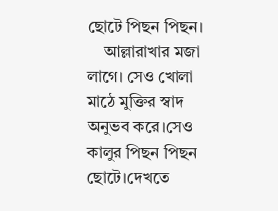ছোটে পিছন পিছন।
    আল্লারাখার মজা লাগে। সেও খোলা মাঠে মুক্তির স্বাদ অনুভব করে।সেও কালুর পিছন পিছন ছোটে।দেখতে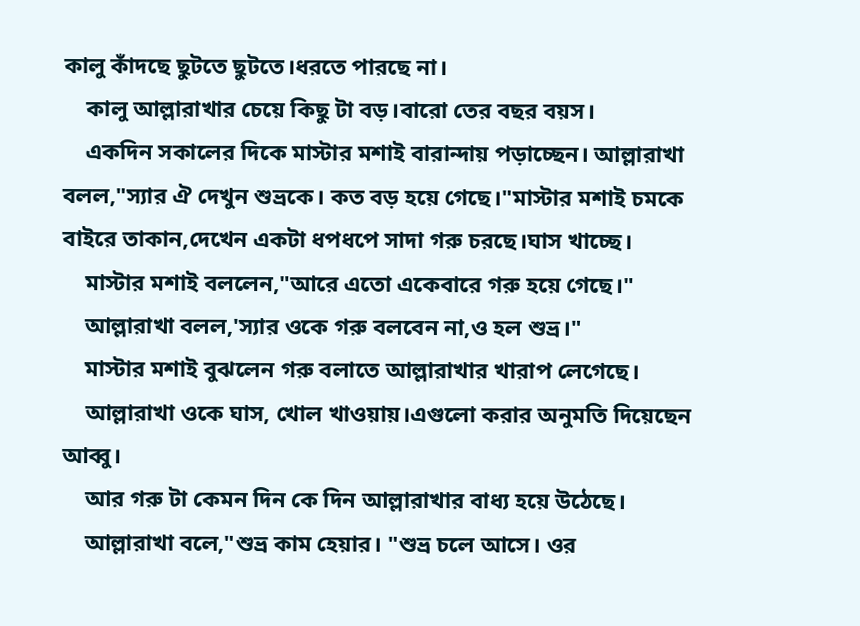কালু কাঁদছে ছুটতে ছুটতে।ধরতে পারছে না।
    কালু আল্লারাখার চেয়ে কিছু টা বড়।বারো তের বছর বয়স।
    একদিন সকালের দিকে মাস্টার মশাই বারান্দায় পড়াচ্ছেন। আল্লারাখা বলল,"স্যার ঐ দেখুন শুভ্রকে। কত বড় হয়ে গেছে।"মাস্টার মশাই চমকে বাইরে তাকান,দেখেন একটা ধপধপে সাদা গরু চরছে।ঘাস খাচ্ছে।
    মাস্টার মশাই বললেন,"আরে এতো একেবারে গরু হয়ে গেছে।"
    আল্লারাখা বলল,'স্যার ওকে গরু বলবেন না,ও হল শুভ্র।"
    মাস্টার মশাই বুঝলেন গরু বলাতে আল্লারাখার খারাপ লেগেছে।
    আল্লারাখা ওকে ঘাস, খোল খাওয়ায়।এগুলো করার অনুমতি দিয়েছেন আব্বু।
    আর গরু টা কেমন দিন কে দিন আল্লারাখার বাধ্য হয়ে উঠেছে।
    আল্লারাখা বলে,"শুভ্র কাম হেয়ার। "শুভ্র চলে আসে। ওর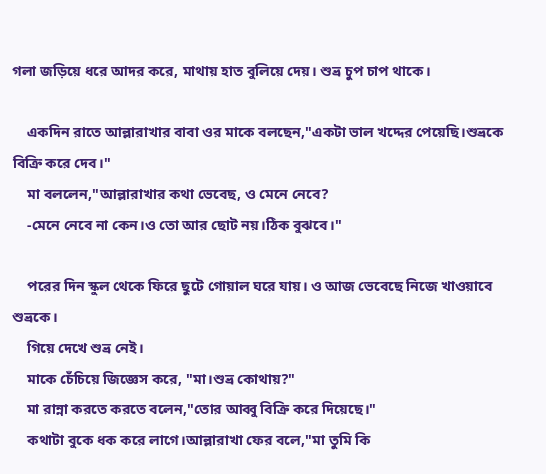গলা জড়িয়ে ধরে আদর করে, মাথায় হাত বুলিয়ে দেয়। শুভ্র চুপ চাপ থাকে।

    একদিন রাতে আল্লারাখার বাবা ওর মাকে বলছেন,"একটা ভাল খদ্দের পেয়েছি।শুভ্রকে বিক্রি করে দেব।"
    মা বললেন,"আল্লারাখার কথা ভেবেছ, ও মেনে নেবে?
    -মেনে নেবে না কেন।ও তো আর ছোট নয়।ঠিক বুঝবে।"

    পরের দিন স্কুল থেকে ফিরে ছুটে গোয়াল ঘরে যায়। ও আজ ভেবেছে নিজে খাওয়াবে শুভ্রকে।
    গিয়ে দেখে শুভ্র নেই।
    মাকে চেঁচিয়ে জিজ্ঞেস করে, "মা।শুভ্র কোথায়?"
    মা রান্না করতে করতে বলেন,"তোর আব্বু বিক্রি করে দিয়েছে।"
    কথাটা বুকে ধক করে লাগে।আল্লারাখা ফের বলে,"মা তুমি কি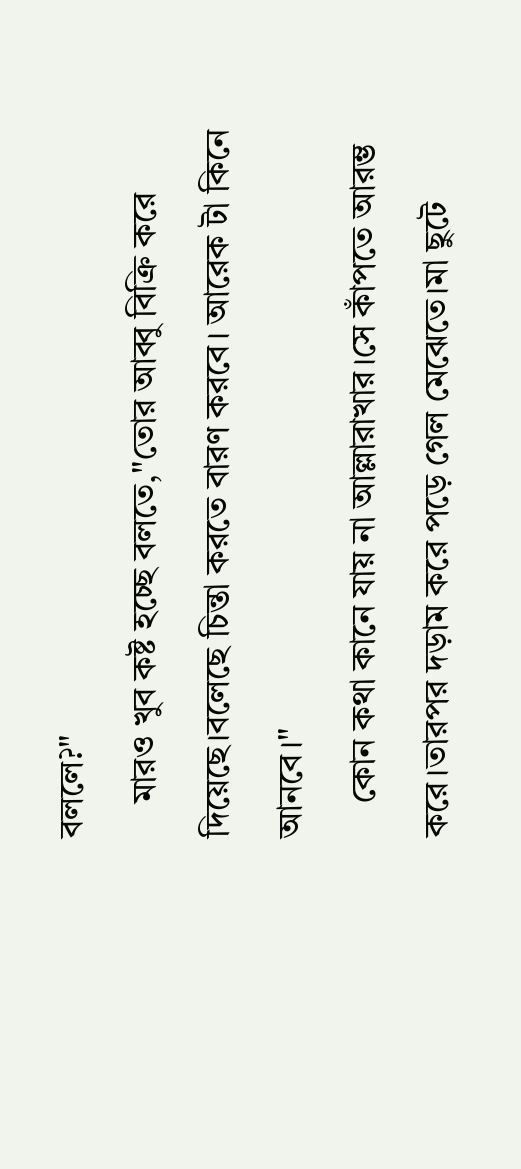বললে?"
    মারও খুব কষ্ট হচ্ছে বলতে,"তোর আব্বু বিক্রি করে দিয়েছে।বলেছে চিন্তা করতে বারণ করবে। আরেক টা কিনে আনবে।"
    কোন কথা কানে যায় না আল্লারাখার।সে কাঁপতে আরম্ভ করে।তারপর দড়াম করে পড়ে গেল মেঝেতে।মা ছুটে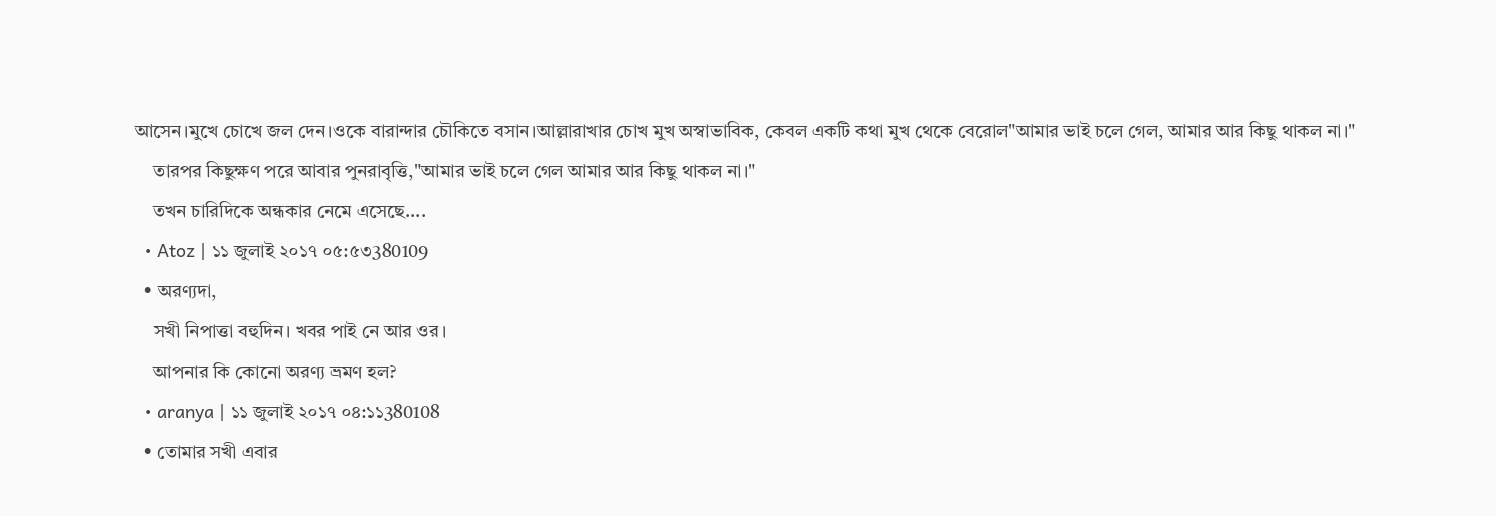আসেন।মুখে চোখে জল দেন।ওকে বারান্দার চৌকিতে বসান।আল্লারাখার চোখ মুখ অস্বাভাবিক, কেবল একটি কথা মুখ থেকে বেরোল"আমার ভাই চলে গেল, আমার আর কিছু থাকল না।"
    তারপর কিছুক্ষণ পরে আবার পুনরাবৃত্তি,"আমার ভাই চলে গেল আমার আর কিছু থাকল না।"
    তখন চারিদিকে অন্ধকার নেমে এসেছে....
  • Atoz | ১১ জুলাই ২০১৭ ০৫:৫৩380109
  • অরণ্যদা,
    সখী নিপাত্তা বহুদিন। খবর পাই নে আর ওর।
    আপনার কি কোনো অরণ্য ভ্রমণ হল?
  • aranya | ১১ জুলাই ২০১৭ ০৪:১১380108
  • তোমার সখী এবার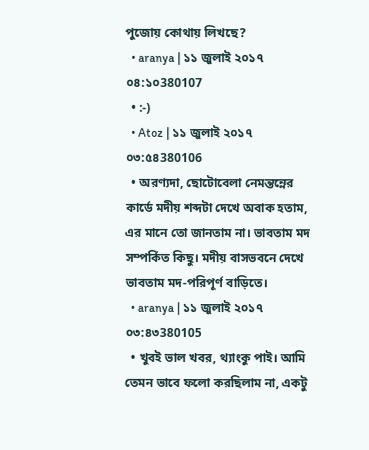পুজোয় কোথায় লিখছে?
  • aranya | ১১ জুলাই ২০১৭ ০৪:১০380107
  • :-)
  • Atoz | ১১ জুলাই ২০১৭ ০৩:৫৪380106
  • অরণ্যদা, ছোটোবেলা নেমন্তন্নের কার্ডে মদীয় শব্দটা দেখে অবাক হতাম, এর মানে তো জানতাম না। ভাবতাম মদ সম্পর্কিত কিছু। মদীয় বাসভবনে দেখে ভাবতাম মদ-পরিপূর্ণ বাড়িতে।
  • aranya | ১১ জুলাই ২০১৭ ০৩:৪৩380105
  • খুবই ভাল খবর, থ্যাংকু পাই। আমি তেমন ভাবে ফলো করছিলাম না, একটু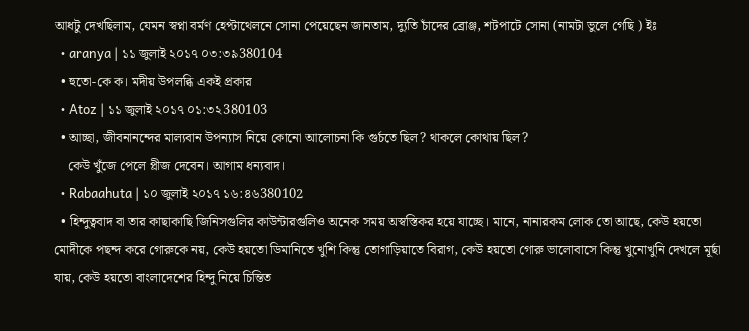আধটু দেখছিলাম, যেমন স্বপ্না বর্মণ হেপ্টাথেলনে সোনা পেয়েছেন জানতাম, দ্যুতি চাঁদের ব্রোঞ্জ, শটপাটে সোনা (নামটা ভুলে গেছি ) ইঃ
  • aranya | ১১ জুলাই ২০১৭ ০৩:৩৯380104
  • হুতো-কে ক। মদীয় উপলব্ধি একই প্রকার
  • Atoz | ১১ জুলাই ২০১৭ ০১:৩২380103
  • আচ্ছা, জীবনানন্দের মাল্যবান উপন্যাস নিয়ে কোনো আলোচনা কি গুর্চতে ছিল? থাকলে কোথায় ছিল?
    কেউ খুঁজে পেলে প্লীজ দেবেন। আগাম ধন্যবাদ।
  • Rabaahuta | ১০ জুলাই ২০১৭ ১৬:৪৬380102
  • হিন্দুত্ববাদ বা তার কাছাকাছি জিনিসগুলির কাউন্টারগুলিও অনেক সময় অস্বস্তিকর হয়ে যাচ্ছে। মানে, নানারকম লোক তো আছে, কেউ হয়তো মোদীকে পছন্দ করে গোরুকে নয়, কেউ হয়তো ডিমানিতে খুশি কিন্তু তোগাড়িয়াতে বিরাগ, কেউ হয়তো গোরু ভালোবাসে কিন্তু খুনোখুনি দেখলে মূর্ছা যায়, কেউ হয়তো বাংলাদেশের হিন্দু নিয়ে চিন্তিত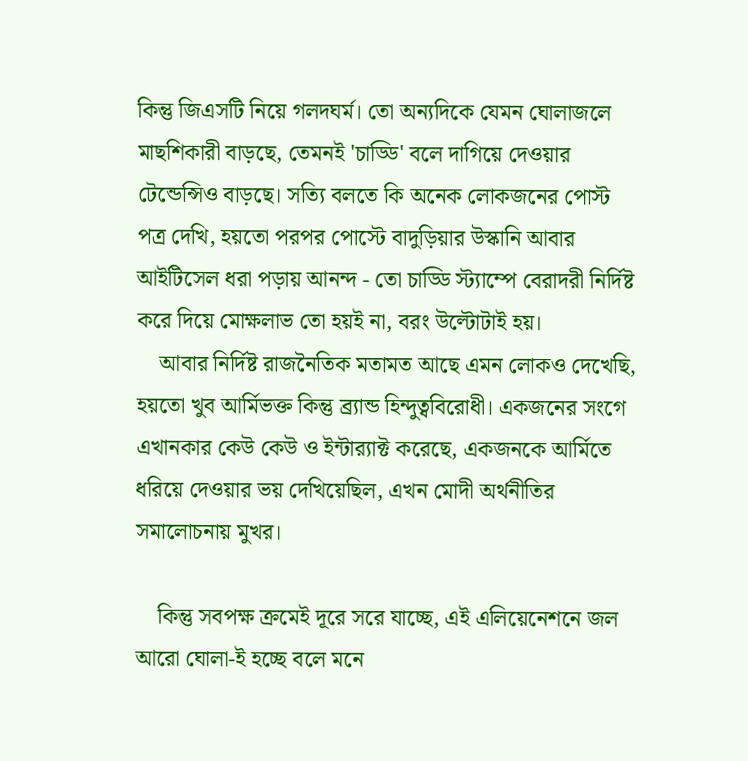কিন্তু জিএসটি নিয়ে গলদঘর্ম। তো অন্যদিকে যেমন ঘোলাজলে মাছশিকারী বাড়ছে, তেমনই 'চাড্ডি' বলে দাগিয়ে দেওয়ার টেন্ডেন্সিও বাড়ছে। সত্যি বলতে কি অনেক লোকজনের পোস্ট পত্র দেখি, হয়তো পরপর পোস্টে বাদুড়িয়ার উস্কানি আবার আইটিসেল ধরা পড়ায় আনন্দ - তো চাড্ডি স্ট্যাম্পে বেরাদরী নির্দিষ্ট করে দিয়ে মোক্ষলাভ তো হয়ই না, বরং উল্টোটাই হয়।
    আবার নির্দিষ্ট রাজনৈতিক মতামত আছে এমন লোকও দেখেছি, হয়তো খুব আর্মিভক্ত কিন্তু ব্র্যান্ড হিন্দুত্ববিরোধী। একজনের সংগে এখানকার কেউ কেউ ও ইন্টার‌্যাক্ট করেছে, একজনকে আর্মিতে ধরিয়ে দেওয়ার ভয় দেখিয়েছিল, এখন মোদী অর্থনীতির সমালোচনায় মুখর।

    কিন্তু সবপক্ষ ক্রমেই দূরে সরে যাচ্ছে, এই এলিয়েনেশনে জল আরো ঘোলা-ই হচ্ছে বলে মনে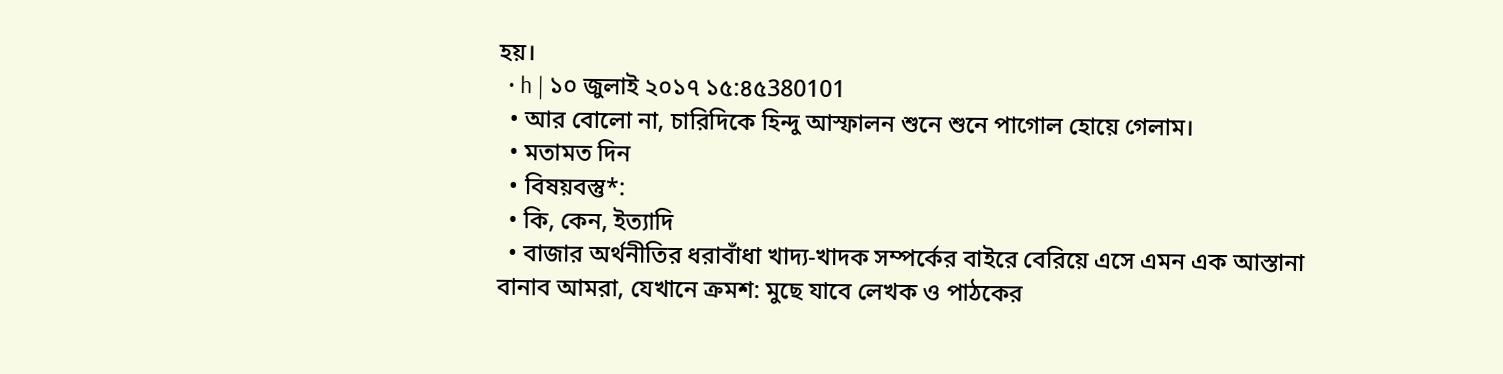হয়।
  • h | ১০ জুলাই ২০১৭ ১৫:৪৫380101
  • আর বোলো না, চারিদিকে হিন্দু আস্ফালন শুনে শুনে পাগোল হোয়ে গেলাম।
  • মতামত দিন
  • বিষয়বস্তু*:
  • কি, কেন, ইত্যাদি
  • বাজার অর্থনীতির ধরাবাঁধা খাদ্য-খাদক সম্পর্কের বাইরে বেরিয়ে এসে এমন এক আস্তানা বানাব আমরা, যেখানে ক্রমশ: মুছে যাবে লেখক ও পাঠকের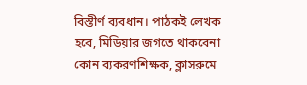বিস্তীর্ণ ব্যবধান। পাঠকই লেখক হবে, মিডিয়ার জগতে থাকবেনা কোন ব্যকরণশিক্ষক, ক্লাসরুমে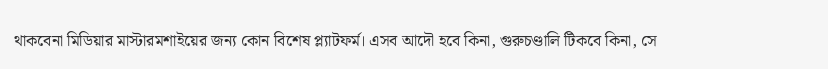থাকবেনা মিডিয়ার মাস্টারমশাইয়ের জন্য কোন বিশেষ প্ল্যাটফর্ম। এসব আদৌ হবে কিনা, গুরুচণ্ডালি টিকবে কিনা, সে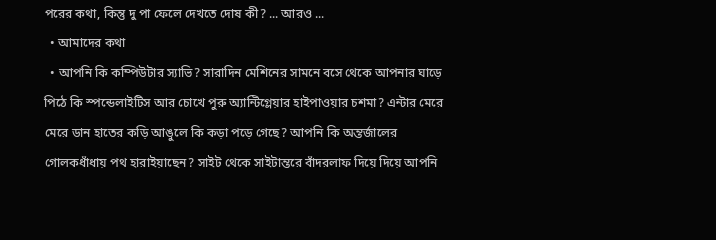পরের কথা, কিন্তু দু পা ফেলে দেখতে দোষ কী? ... আরও ...
  • আমাদের কথা
  • আপনি কি কম্পিউটার স্যাভি? সারাদিন মেশিনের সামনে বসে থেকে আপনার ঘাড়ে পিঠে কি স্পন্ডেলাইটিস আর চোখে পুরু অ্যান্টিগ্লেয়ার হাইপাওয়ার চশমা? এন্টার মেরে মেরে ডান হাতের কড়ি আঙুলে কি কড়া পড়ে গেছে? আপনি কি অন্তর্জালের গোলকধাঁধায় পথ হারাইয়াছেন? সাইট থেকে সাইটান্তরে বাঁদরলাফ দিয়ে দিয়ে আপনি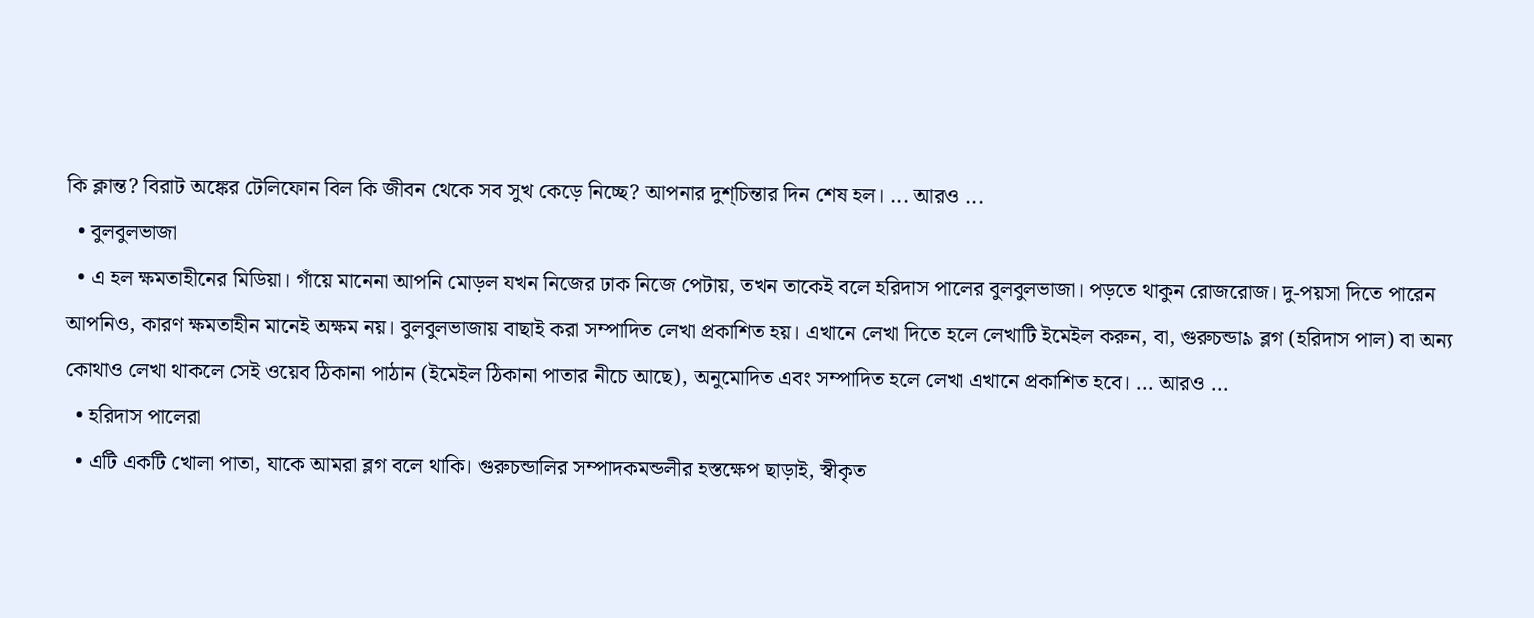কি ক্লান্ত? বিরাট অঙ্কের টেলিফোন বিল কি জীবন থেকে সব সুখ কেড়ে নিচ্ছে? আপনার দুশ্‌চিন্তার দিন শেষ হল। ... আরও ...
  • বুলবুলভাজা
  • এ হল ক্ষমতাহীনের মিডিয়া। গাঁয়ে মানেনা আপনি মোড়ল যখন নিজের ঢাক নিজে পেটায়, তখন তাকেই বলে হরিদাস পালের বুলবুলভাজা। পড়তে থাকুন রোজরোজ। দু-পয়সা দিতে পারেন আপনিও, কারণ ক্ষমতাহীন মানেই অক্ষম নয়। বুলবুলভাজায় বাছাই করা সম্পাদিত লেখা প্রকাশিত হয়। এখানে লেখা দিতে হলে লেখাটি ইমেইল করুন, বা, গুরুচন্ডা৯ ব্লগ (হরিদাস পাল) বা অন্য কোথাও লেখা থাকলে সেই ওয়েব ঠিকানা পাঠান (ইমেইল ঠিকানা পাতার নীচে আছে), অনুমোদিত এবং সম্পাদিত হলে লেখা এখানে প্রকাশিত হবে। ... আরও ...
  • হরিদাস পালেরা
  • এটি একটি খোলা পাতা, যাকে আমরা ব্লগ বলে থাকি। গুরুচন্ডালির সম্পাদকমন্ডলীর হস্তক্ষেপ ছাড়াই, স্বীকৃত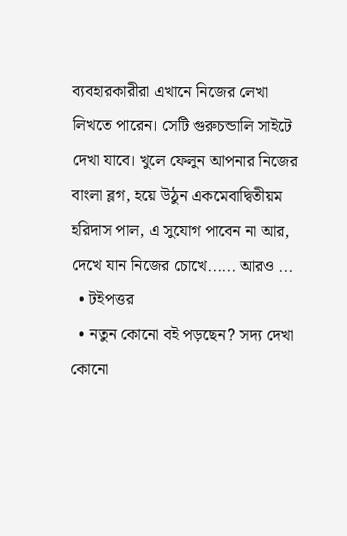ব্যবহারকারীরা এখানে নিজের লেখা লিখতে পারেন। সেটি গুরুচন্ডালি সাইটে দেখা যাবে। খুলে ফেলুন আপনার নিজের বাংলা ব্লগ, হয়ে উঠুন একমেবাদ্বিতীয়ম হরিদাস পাল, এ সুযোগ পাবেন না আর, দেখে যান নিজের চোখে...... আরও ...
  • টইপত্তর
  • নতুন কোনো বই পড়ছেন? সদ্য দেখা কোনো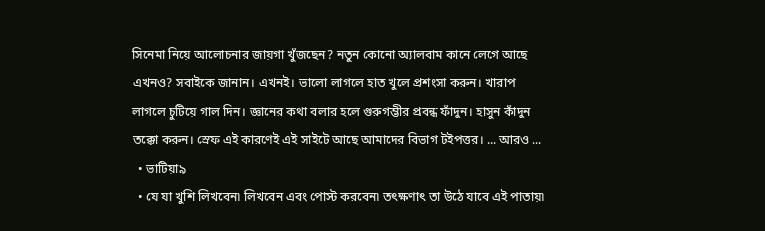সিনেমা নিয়ে আলোচনার জায়গা খুঁজছেন? নতুন কোনো অ্যালবাম কানে লেগে আছে এখনও? সবাইকে জানান। এখনই। ভালো লাগলে হাত খুলে প্রশংসা করুন। খারাপ লাগলে চুটিয়ে গাল দিন। জ্ঞানের কথা বলার হলে গুরুগম্ভীর প্রবন্ধ ফাঁদুন। হাসুন কাঁদুন তক্কো করুন। স্রেফ এই কারণেই এই সাইটে আছে আমাদের বিভাগ টইপত্তর। ... আরও ...
  • ভাটিয়া৯
  • যে যা খুশি লিখবেন৷ লিখবেন এবং পোস্ট করবেন৷ তৎক্ষণাৎ তা উঠে যাবে এই পাতায়৷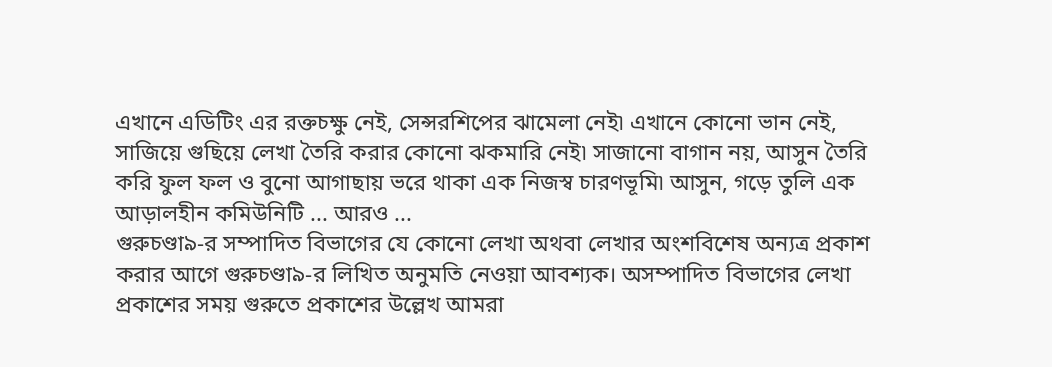এখানে এডিটিং এর রক্তচক্ষু নেই, সেন্সরশিপের ঝামেলা নেই৷ এখানে কোনো ভান নেই, সাজিয়ে গুছিয়ে লেখা তৈরি করার কোনো ঝকমারি নেই৷ সাজানো বাগান নয়, আসুন তৈরি করি ফুল ফল ও বুনো আগাছায় ভরে থাকা এক নিজস্ব চারণভূমি৷ আসুন, গড়ে তুলি এক আড়ালহীন কমিউনিটি ... আরও ...
গুরুচণ্ডা৯-র সম্পাদিত বিভাগের যে কোনো লেখা অথবা লেখার অংশবিশেষ অন্যত্র প্রকাশ করার আগে গুরুচণ্ডা৯-র লিখিত অনুমতি নেওয়া আবশ্যক। অসম্পাদিত বিভাগের লেখা প্রকাশের সময় গুরুতে প্রকাশের উল্লেখ আমরা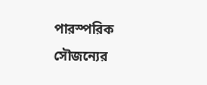পারস্পরিক সৌজন্যের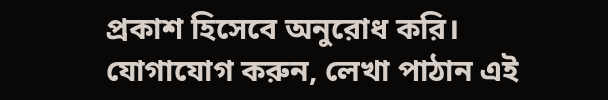প্রকাশ হিসেবে অনুরোধ করি। যোগাযোগ করুন, লেখা পাঠান এই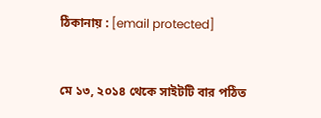ঠিকানায় : [email protected]


মে ১৩, ২০১৪ থেকে সাইটটি বার পঠিত